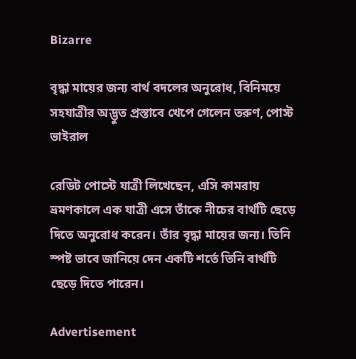Bizarre

বৃদ্ধা মায়ের জন্য বার্থ বদলের অনুরোধ, বিনিময়ে সহযাত্রীর অদ্ভুত প্রস্তাবে খেপে গেলেন তরুণ, পোস্ট ভাইরাল

রেডিট পোস্টে যাত্রী লিখেছেন, এসি কামরায় ভ্রমণকালে এক যাত্রী এসে তাঁকে নীচের বার্থটি ছেড়ে দিতে অনুরোধ করেন। তাঁর বৃদ্ধা মায়ের জন্য। তিনি স্পষ্ট ভাবে জানিয়ে দেন একটি শর্তে তিনি বার্থটি ছেড়ে দিতে পারেন।

Advertisement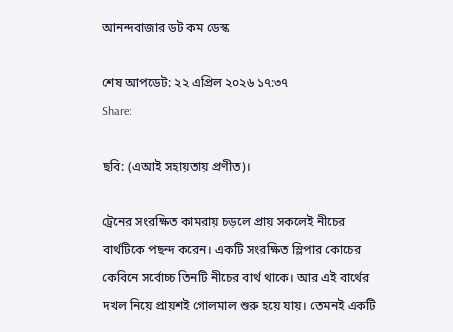আনন্দবাজার ডট কম ডেস্ক

শেষ আপডেট: ২২ এপ্রিল ২০২৬ ১৭:৩৭
Share:

ছবি: (এআই সহায়তায় প্রণীত)।

ট্রেনের সংরক্ষিত কামরায় চড়লে প্রায় সকলেই নীচের বার্থটিকে পছন্দ করেন। একটি সংরক্ষিত স্লিপার কোচের কেবিনে সর্বোচ্চ তিনটি নীচের বার্থ থাকে। আর এই বার্থের দখল নিয়ে প্রায়শই গোলমাল শুরু হয়ে যায়। তেমনই একটি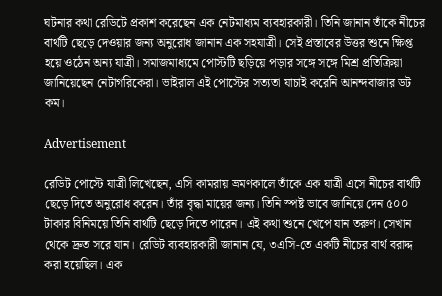ঘটনার কথা রেডিটে প্রকাশ করেছেন এক নেটমাধ্যম ব্যবহারকারী। তিনি জানান তাঁকে নীচের বার্থটি ছেড়ে দেওয়ার জন্য অনুরোধ জানান এক সহযাত্রী। সেই প্রস্তাবের উত্তর শুনে ক্ষিপ্ত হয়ে ওঠেন অন্য যাত্রী। সমাজমাধ্যমে পোস্টটি ছড়িয়ে পড়ার সঙ্গে সঙ্গে মিশ্র প্রতিক্রিয়া জানিয়েছেন নেটাগরিকেরা। ভাইরাল এই পোস্টের সত্যতা যাচাই করেনি আনন্দবাজার ডট কম।

Advertisement

রেডিট পোস্টে যাত্রী লিখেছেন, এসি কামরায় ভ্রমণকালে তাঁকে এক যাত্রী এসে নীচের বার্থটি ছেড়ে দিতে অনুরোধ করেন। তাঁর বৃদ্ধা মায়ের জন্য। তিনি স্পষ্ট ভাবে জানিয়ে দেন ৫০০ টাকার বিনিময়ে তিনি বার্থটি ছেড়ে দিতে পারেন। এই কথা শুনে খেপে যান তরুণ। সেখান থেকে দ্রুত সরে যান। রেডিট ব্যবহারকারী জানান যে, ৩এসি-তে একটি নীচের বার্থ বরাদ্দ করা হয়েছিল। এক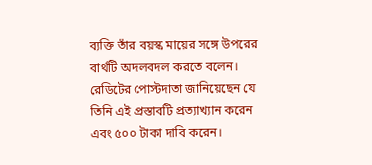ব্যক্তি তাঁর বয়স্ক মায়ের সঙ্গে উপরের বার্থটি অদলবদল করতে বলেন। রেডিটের পোস্টদাতা জানিয়েছেন যে তিনি এই প্রস্তাবটি প্রত্যাখ্যান করেন এবং ৫০০ টাকা দাবি করেন।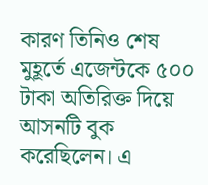কারণ তিনিও শেষ মুহূর্তে এজেন্টকে ৫০০ টাকা অতিরিক্ত দিয়ে আসনটি বুক করেছিলেন। এ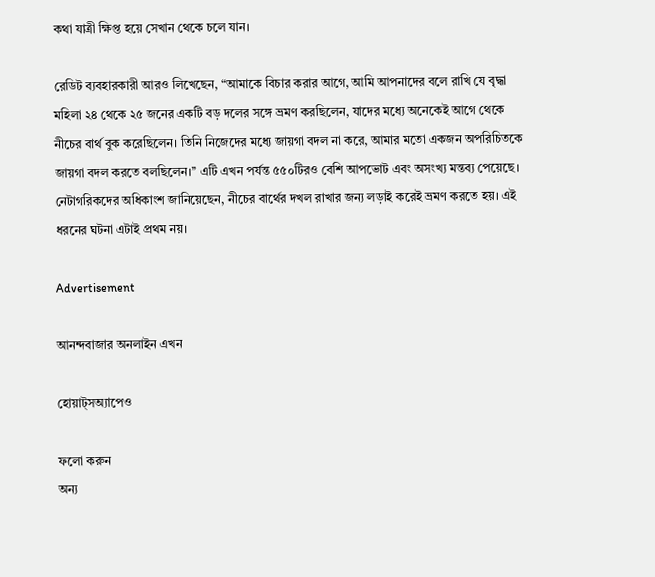কথা যাত্রী ক্ষিপ্ত হয়ে সেখান থেকে চলে যান।

রেডিট ব্যবহারকারী আরও লিখেছেন, “আমাকে বিচার করার আগে, আমি আপনাদের বলে রাখি যে বৃদ্ধা মহিলা ২৪ থেকে ২৫ জনের একটি বড় দলের সঙ্গে ভ্রমণ করছিলেন, যাদের মধ্যে অনেকেই আগে থেকে নীচের বার্থ বুক করেছিলেন। তিনি নিজেদের মধ্যে জায়গা বদল না করে, আমার মতো একজন অপরিচিতকে জায়গা বদল করতে বলছিলেন।’’ এটি এখন পর্যন্ত ৫৫০টিরও বেশি আপভোট এবং অসংখ্য মন্তব্য পেয়েছে। নেটাগরিকদের অধিকাংশ জানিয়েছেন, নীচের বার্থের দখল রাখার জন্য লড়াই করেই ভ্রমণ করতে হয়। এই ধরনের ঘটনা এটাই প্রথম নয়।

Advertisement

আনন্দবাজার অনলাইন এখন

হোয়াট্‌সঅ্যাপেও

ফলো করুন
অন্য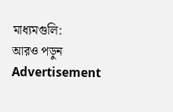মাধ্যমগুলি:
আরও পড়ুন
Advertisement